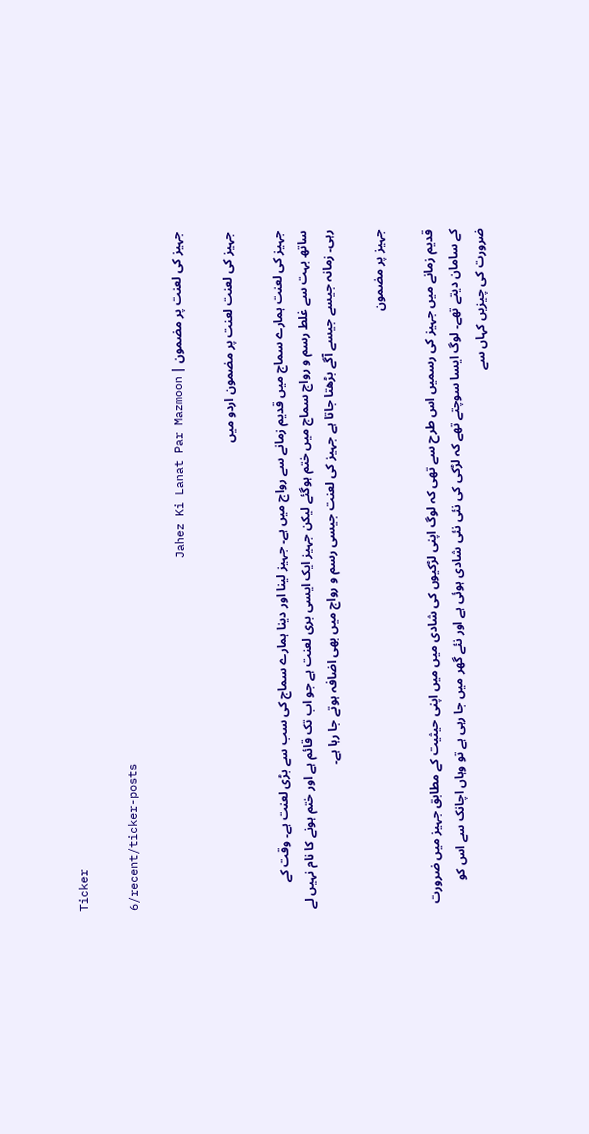Ticker

6/recent/ticker-posts

جہیز کی لعنت پر مضمون | Jahez Ki Lanat Par Mazmoon

جہیز کی لعنت لعنت پر مضمون اردو میں

جہیز کی لعنت ہمارے سماج میں قدیم زمانے سے رواج میں ہے۔ جہیز لینا اور دینا ہمارے سماج کی سب سے بڑی لعنت ہے۔ وقت کے ساتھ بہت سے غلط رسم و رواج سماج میں ختم ہوگئے لیکن جہیز ایک ایسی بری لعنت ہے جو اب تک قائم ہے اور ختم ہونے کا نام نہیں لے رہی۔ زمانہ جیسے جیسے آگے بڑھتا جاتا ہے جہیز کی لعنت جیسی رسم و رواج میں بھی اضافہ ہوتے جا رہا ہے۔

جہیز پر مضمون

قدیم زمانے میں جہیز کی رسمیں اس طرح سے تھی کہ لوگ اپنی لڑکیوں کی شادی میں میں اپنی حیثیت کے مطابق جہیز میں ضرورت کے سامان دیتے تھے۔ لوگ ایسا سوچتے تھے کہ لڑکی کی نئی نئی شادی ہوئی ہے اور نئے گھر میں جا رہی ہے تو وہاں اچانک سے اس کو ضرورت کی چیزیں کہاں سے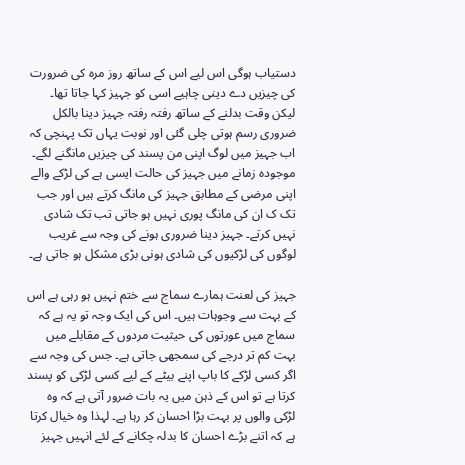دستیاب ہوگی اس لیے اس کے ساتھ روز مرہ کی ضرورت کی چیزیں دے دینی چاہیے اسی کو جہیز کہا جاتا تھا۔ لیکن وقت بدلنے کے ساتھ رفتہ رفتہ جہیز دینا بالکل ضروری رسم ہوتی چلی گئی اور نوبت یہاں تک پہنچی کہ اب جہیز میں لوگ اپنی من پسند کی چیزیں مانگنے لگے۔ موجودہ زمانے میں جہیز کی حالت ایسی ہے کی لڑکے والے اپنی مرضی کے مطابق جہیز کی مانگ کرتے ہیں اور جب تک ک ان کی مانگ پوری نہیں ہو جاتی تب تک شادی نہیں کرتے۔ جہیز دینا ضروری ہونے کی وجہ سے غریب لوگوں کی لڑکیوں کی شادی ہونی بڑی مشکل ہو جاتی ہے۔

جہیز کی لعنت ہمارے سماج سے ختم نہیں ہو رہی ہے اس کے بہت سے وجوہات ہیں۔ اس کی ایک وجہ تو یہ ہے کہ سماج میں عورتوں کی حیثیت مردوں کے مقابلے میں بہت کم تر درجے کی سمجھی جاتی ہے۔ جس کی وجہ سے اگر کسی لڑکے کا باپ اپنے بیٹے کے لیے کسی لڑکی کو پسند کرتا ہے تو اس کے ذہن میں یہ بات ضرور آتی ہے کہ وہ لڑکی والوں پر بہت بڑا احسان کر رہا ہے۔ لہذا وہ خیال کرتا ہے کہ اتنے بڑے احسان کا بدلہ چکانے کے لئے انہیں جہیز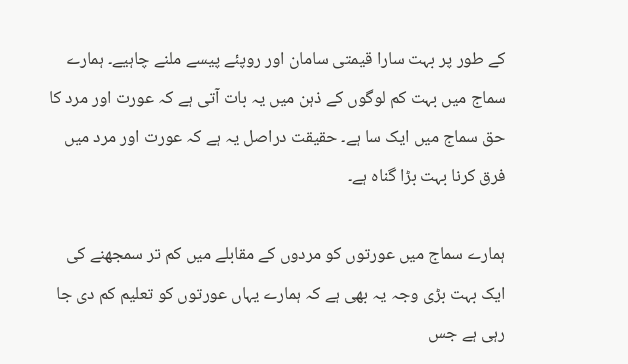کے طور پر بہت سارا قیمتی سامان اور روپئے پیسے ملنے چاہیے۔ ہمارے سماج میں بہت کم لوگوں کے ذہن میں یہ بات آتی ہے کہ عورت اور مرد کا حق سماج میں ایک سا ہے۔ حقیقت دراصل یہ ہے کہ عورت اور مرد میں فرق کرنا بہت بڑا گناہ ہے۔

ہمارے سماج میں عورتوں کو مردوں کے مقابلے میں کم تر سمجھنے کی ایک بہت بڑی وجہ یہ بھی ہے کہ ہمارے یہاں عورتوں کو تعلیم کم دی جا رہی ہے جس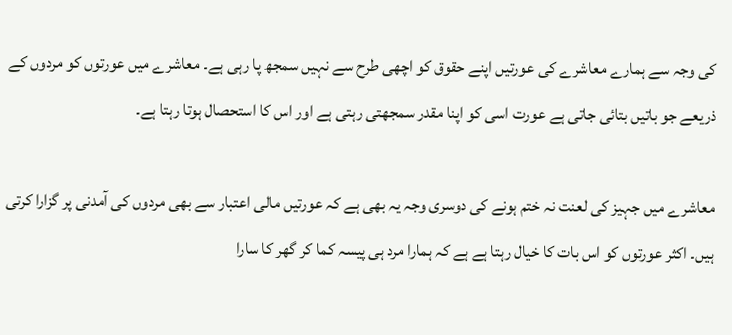کی وجہ سے ہمارے معاشرے کی عورتیں اپنے حقوق کو اچھی طرح سے نہیں سمجھ پا رہی ہے۔ معاشرے میں عورتوں کو مردوں کے ذریعے جو باتیں بتائی جاتی ہے عورت اسی کو اپنا مقدر سمجھتی رہتی ہے اور اس کا استحصال ہوتا رہتا ہے۔

معاشرے میں جہیز کی لعنت نہ ختم ہونے کی دوسری وجہ یہ بھی ہے کہ عورتیں مالی اعتبار سے بھی مردوں کی آمدنی پر گزارا کرتی ہیں۔ اکثر عورتوں کو اس بات کا خیال رہتا ہے ہے کہ ہمارا مرد ہی پیسہ کما کر گھر کا سارا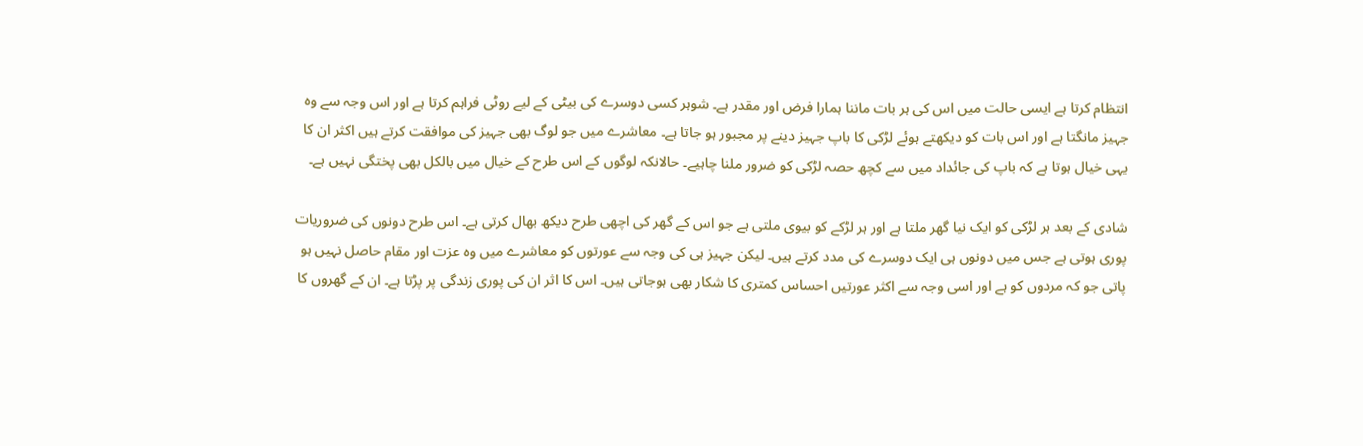انتظام کرتا ہے ایسی حالت میں اس کی ہر بات ماننا ہمارا فرض اور مقدر ہے۔ شوہر کسی دوسرے کی بیٹی کے لیے روٹی فراہم کرتا ہے اور اس وجہ سے وہ جہیز مانگتا ہے اور اس بات کو دیکھتے ہوئے لڑکی کا باپ جہیز دینے پر مجبور ہو جاتا ہے۔ معاشرے میں جو لوگ بھی جہیز کی موافقت کرتے ہیں اکثر ان کا یہی خیال ہوتا ہے کہ باپ کی جائداد میں سے کچھ حصہ لڑکی کو ضرور ملنا چاہیے۔ حالانکہ لوگوں کے اس طرح کے خیال میں بالکل بھی پختگی نہیں ہے۔

شادی کے بعد ہر لڑکی کو ایک نیا گھر ملتا ہے اور ہر لڑکے کو بیوی ملتی ہے جو اس کے گھر کی اچھی طرح دیکھ بھال کرتی ہے۔ اس طرح دونوں کی ضروریات پوری ہوتی ہے جس میں دونوں ہی ایک دوسرے کی مدد کرتے ہیں۔ لیکن جہیز ہی کی وجہ سے عورتوں کو معاشرے میں وہ عزت اور مقام حاصل نہیں ہو پاتی جو کہ مردوں کو ہے اور اسی وجہ سے اکثر عورتیں احساس کمتری کا شکار بھی ہوجاتی ہیں۔ اس کا اثر ان کی پوری زندگی پر پڑتا ہے۔ ان کے گھروں کا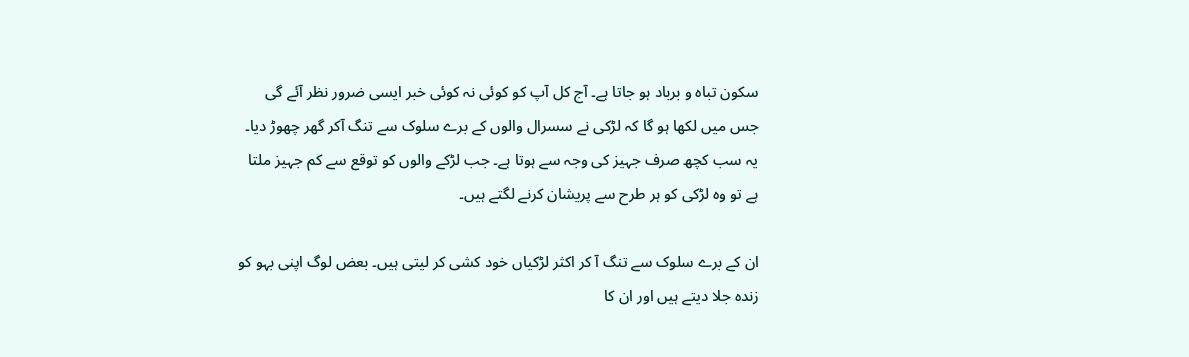سکون تباہ و برباد ہو جاتا ہے۔ آج کل آپ کو کوئی نہ کوئی خبر ایسی ضرور نظر آئے گی جس میں لکھا ہو گا کہ لڑکی نے سسرال والوں کے برے سلوک سے تنگ آکر گھر چھوڑ دیا۔ یہ سب کچھ صرف جہیز کی وجہ سے ہوتا ہے۔ جب لڑکے والوں کو توقع سے کم جہیز ملتا ہے تو وہ لڑکی کو ہر طرح سے پریشان کرنے لگتے ہیں۔

ان کے برے سلوک سے تنگ آ کر اکثر لڑکیاں خود کشی کر لیتی ہیں۔ بعض لوگ اپنی بہو کو زندہ جلا دیتے ہیں اور ان کا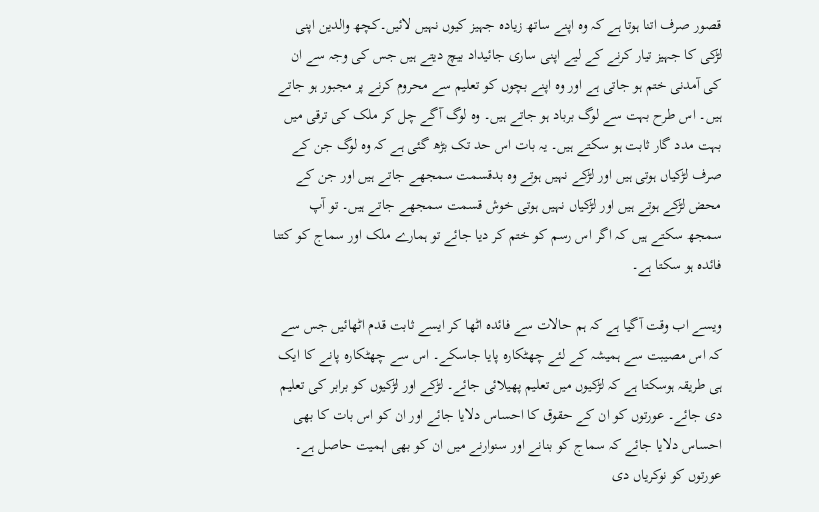قصور صرف اتنا ہوتا ہے کہ وہ اپنے ساتھ زیادہ جہیز کیوں نہیں لائیں۔کچھ والدین اپنی لڑکی کا جہیز تیار کرنے کے لیے اپنی ساری جائیداد بیچ دیتے ہیں جس کی وجہ سے ان کی آمدنی ختم ہو جاتی ہے اور وہ اپنے بچوں کو تعلیم سے محروم کرنے پر مجبور ہو جاتے ہیں۔ اس طرح بہت سے لوگ برباد ہو جاتے ہیں۔ وہ لوگ آگے چل کر ملک کی ترقی میں بہت مدد گار ثابت ہو سکتے ہیں۔ یہ بات اس حد تک بڑھ گئی ہے کہ وہ لوگ جن کے صرف لڑکیاں ہوتی ہیں اور لڑکے نہیں ہوتے وہ بدقسمت سمجھے جاتے ہیں اور جن کے محض لڑکے ہوتے ہیں اور لڑکیاں نہیں ہوتی خوش قسمت سمجھے جاتے ہیں۔ تو آپ سمجھ سکتے ہیں کہ اگر اس رسم کو ختم کر دیا جائے تو ہمارے ملک اور سماج کو کتنا فائدہ ہو سکتا ہے۔

ویسے اب وقت آگیا ہے کہ ہم حالات سے فائدہ اٹھا کر ایسے ثابت قدم اٹھائیں جس سے کہ اس مصیبت سے ہمیشہ کے لئے چھٹکارہ پایا جاسکے۔ اس سے چھٹکارہ پانے کا ایک ہی طریقہ ہوسکتا ہے کہ لڑکیوں میں تعلیم پھیلائی جائے۔ لڑکے اور لڑکیوں کو برابر کی تعلیم دی جائے۔ عورتوں کو ان کے حقوق کا احساس دلایا جائے اور ان کو اس بات کا بھی احساس دلایا جائے کہ سماج کو بنانے اور سنوارنے میں ان کو بھی اہمیت حاصل ہے۔ عورتوں کو نوکریاں دی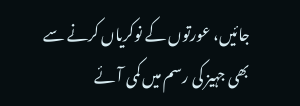جائیں، عورتوں کے نوکریاں کرنے سے بھی جہیز کی رسم میں کمی آئے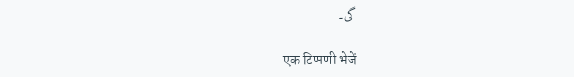گی۔

एक टिप्पणी भेजें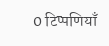0 टिप्पणियाँ